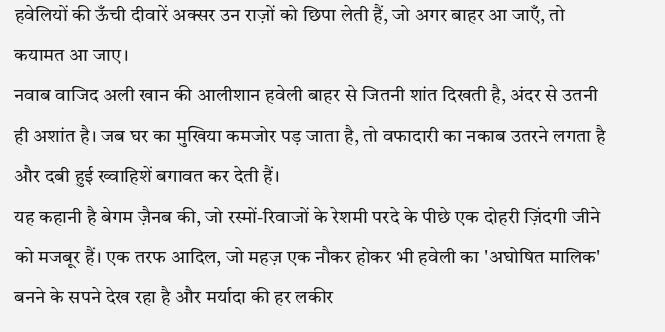हवेलियों की ऊँची दीवारें अक्सर उन राज़ों को छिपा लेती हैं, जो अगर बाहर आ जाएँ, तो कयामत आ जाए।
नवाब वाजिद अली खान की आलीशान हवेली बाहर से जितनी शांत दिखती है, अंदर से उतनी ही अशांत है। जब घर का मुखिया कमजोर पड़ जाता है, तो वफादारी का नकाब उतरने लगता है और दबी हुई ख्वाहिशें बगावत कर देती हैं।
यह कहानी है बेगम ज़ैनब की, जो रस्मों-रिवाजों के रेशमी परदे के पीछे एक दोहरी ज़िंदगी जीने को मजबूर हैं। एक तरफ आदिल, जो महज़ एक नौकर होकर भी हवेली का 'अघोषित मालिक' बनने के सपने देख रहा है और मर्यादा की हर लकीर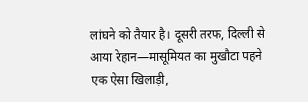लांघने को तैयार है। दूसरी तरफ, दिल्ली से आया रेहान—मासूमियत का मुखौटा पहने एक ऐसा खिलाड़ी,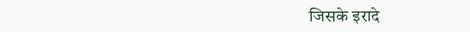जिसके इरादे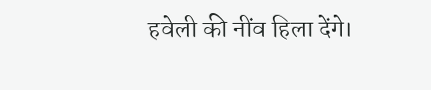हवेली की नींव हिला देंगे।